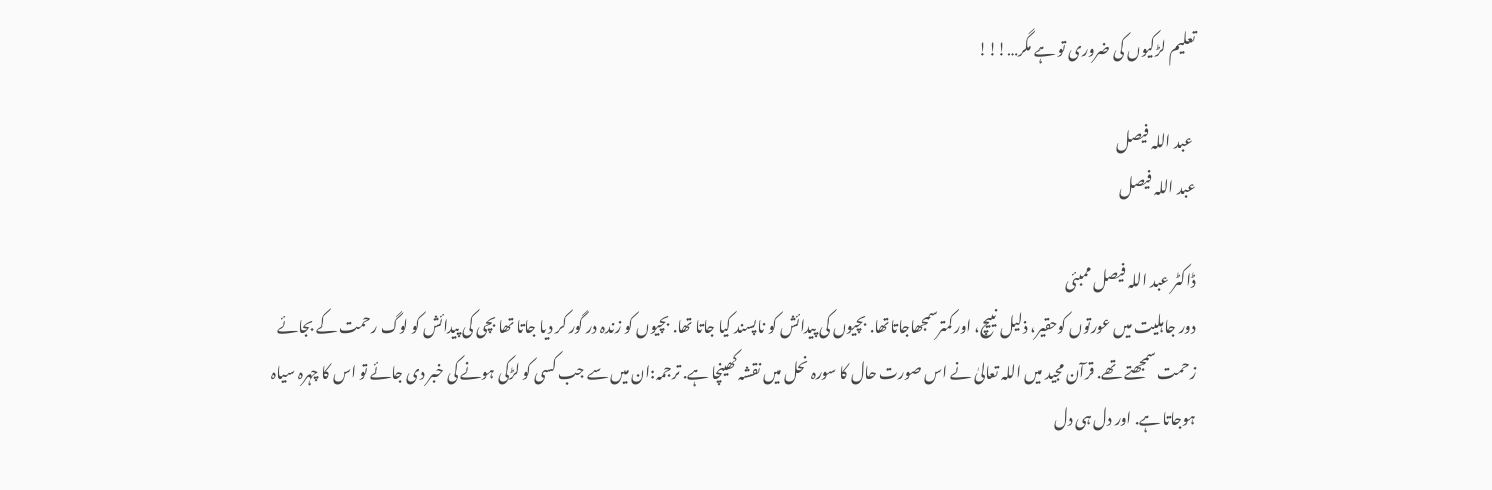تعلیم لڑکیوں کی ضروری تو ہے مگر…!!!

 عبد اللہ فیصل
عبد اللہ فیصل

ڈاکٹر عبد اللہ فیصل ممبئی
دور جاہلیت میں عورتوں کوحقیر، ذلیل نییچ، اور کمترسمجھاجاتاتھا. بچیوں کی پیدائش کو ناپسند کیا جاتا تھا. بچیوں کو زندہ در گور کر دیا جاتا تھا بچی کی پیدائش کو لوگ رحمت کے بجائے زحمت سمجھتے تھے. قرآن مجید میں اللہ تعالیٰ نے اس صورت حال کا سورہ نحل میں نقشہ کھینچا ہے. ترجمہ:ان میں سے جب کسی کو لڑکی ہونے کی خبر دی جائے تو اس کا چہرہ سیاہ ہوجاتا ہے. اور دل ہی دل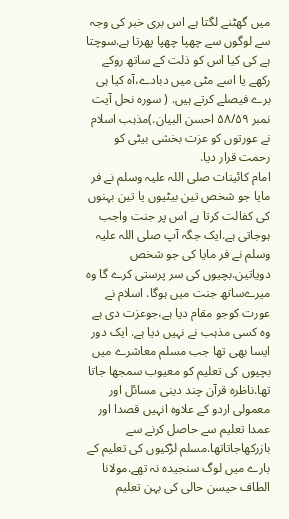میں گھٹنے لگتا ہے اس بری خبر کی وجہ سے لوگوں سے چھپا چھپا پھرتا ہے.سوچتا ہے کی کیا اس کو ذلت کے ساتھ روکے رکھے یا اسے مٹی میں دبادے،آہ کیا ہی برے فیصلے کرتے ہیں. ( سورہ نحل آیت نمبر ۵۸/۵۹ احسن البیان.)مذہب اسلام نے عورتوں کو عزت بخشی بیٹی کو رحمت قرار دیا.
امام کائینات صلی اللہ علیہ وسلم نے فر مایا جو شخص تین بیٹیوں یا تین بہنوں کی کفالت کرتا ہے اس پر جنت واجب ہوجاتی ہے.ایک جگہ آپ صلی اللہ علیہ وسلم نے فر مایا کی جو شخص دویاتین.بچیوں کی سر پرستی کرے گا وہ میرےساتھ جنت میں ہوگا. اسلام نے عورت کوجو مقام دیا ہے،جوعزت دی ہے وہ کسی مذہب نے نہیں دیا ہے. ایک دور ایسا بھی تھا جب مسلم معاشرے میں بچیوں کی تعلیم کو معیوب سمجھا جاتا تھا.ناظرہ قرآن چند دینی مسائل اور معمولی اردو کے علاوہ انہیں قصدا اور عمدا تعلیم سے حاصل کرنے سے بازرکھاجاتاتھا.مسلم لڑکیوں کی تعلیم کے بارے میں لوگ سنجیدہ نہ تھے.مولانا الطاف حیسن حالی کی بہن تعلیم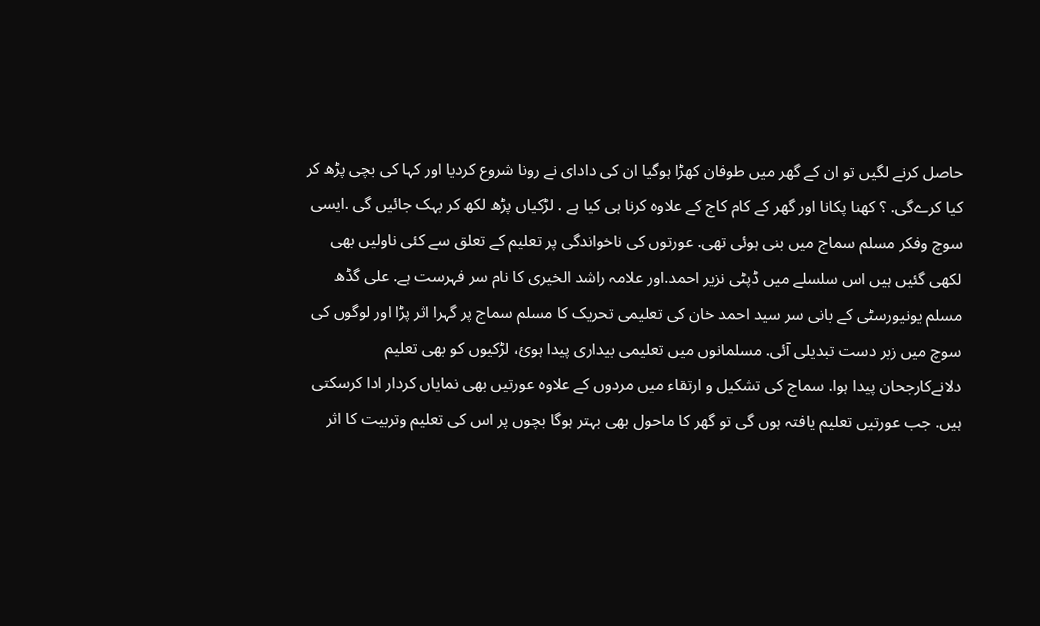حاصل کرنے لگیں تو ان کے گھر میں طوفان کھڑا ہوگیا ان کی دادای نے رونا شروع کردیا اور کہا کی بچی پڑھ کر کیا کرےگی. ؟ کھنا پکانا اور گھر کے کام کاج کے علاوہ کرنا ہی کیا ہے . لڑکیاں پڑھ لکھ کر بہک جائیں گی .ایسی سوچ وفکر مسلم سماج میں بنی ہوئی تھی. عورتوں کی ناخواندگی پر تعلیم کے تعلق سے کئی ناولیں بھی لکھی گئیں ہیں اس سلسلے میں ڈپٹی نزیر احمد.اور علامہ راشد الخیری کا نام سر فہرست ہے. علی گڈھ مسلم یونیورسٹی کے بانی سر سید احمد خان کی تعلیمی تحریک کا مسلم سماج پر گہرا اثر پڑا اور لوگوں کی سوچ میں زبر دست تبدیلی آئی. مسلمانوں میں تعلیمی بیداری پیدا ہوئ، لڑکیوں کو بھی تعلیم دلانےکارجحان پیدا ہوا. سماج کی تشکیل و ارتقاء میں مردوں کے علاوہ عورتیں بھی نمایاں کردار ادا کرسکتی ہیں. جب عورتیں تعلیم یافتہ ہوں گی تو گھر کا ماحول بھی بہتر ہوگا بچوں پر اس کی تعلیم وتربیت کا اثر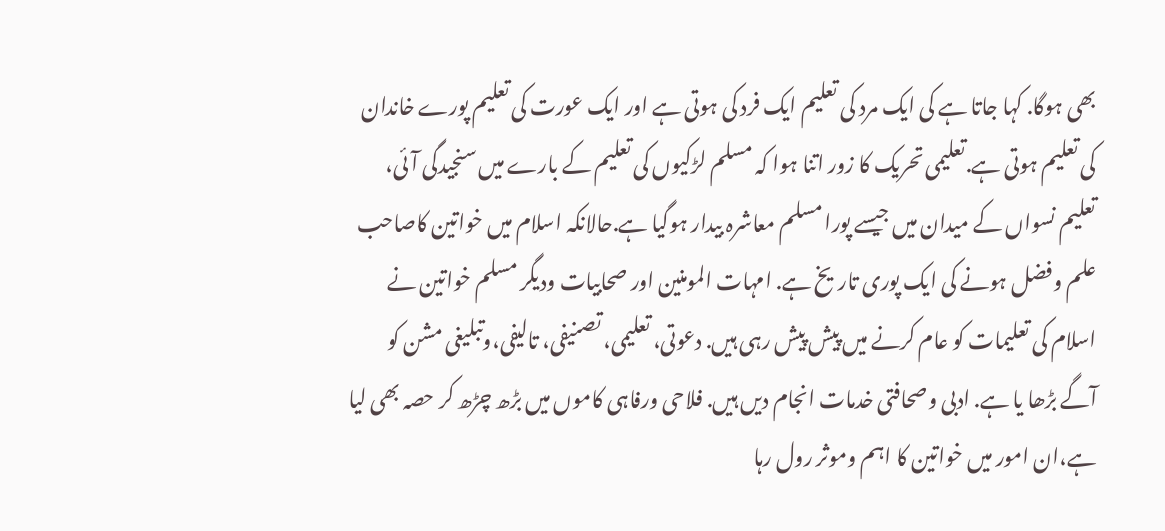بھی ہوگا. کہا جاتا ہے کی ایک مرد کی تعلیم ایک فرد کی ہوتی ہے اور ایک عورت کی تعلیم پورے خاندان کی تعلیم ہوتی ہے.تعلیمی تحریک کا زور اتنا ہوا کہ مسلم لڑکیوں کی تعلیم کے بارے میں سنجیدگی آئی، تعلیم نسواں کے میدان میں جیسے پورا مسلم معاشرہ بیدار ہوگیا ہے.حالانکہ اسلام میں خواتین کاصاحب علم وفضل ہونے کی ایک پوری تاریخ ہے. امہات المومنین اور صحابیات ودیگر مسلم خواتین نے اسلام کی تعلیمات کو عام کرنے میں پیش پیش رہی ہیں. دعوتی، تعلیمی، تصنیفی، تالیفی،وتبلیغی مشن کو آگے بڑھا یا ہے. ادبی وصحافتی خدمات انجام دیں ہیں. فلاحی ورفاہی کاموں میں بڑھ چڑھ کر حصہ بھی لیا ہے،ان امور میں خواتین کا اہم وموثر رول رہا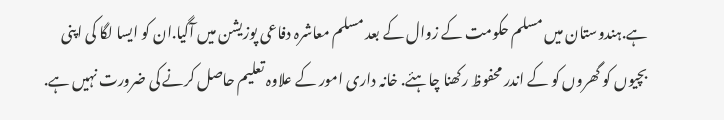ہے.ہندوستان میں مسلم حکومت کے زوال کے بعد مسلم معاشرہ دفاعی پوزیشن میں آگیا.ان کو ایسا لگا کی اپنی بچیوں کو گھروں کو کے اندر محفوظ رکھنا چاہئے. خانہ داری امور کے علاوہ تعلیم حاصل کرنے کی ضرورت نہیں ہے.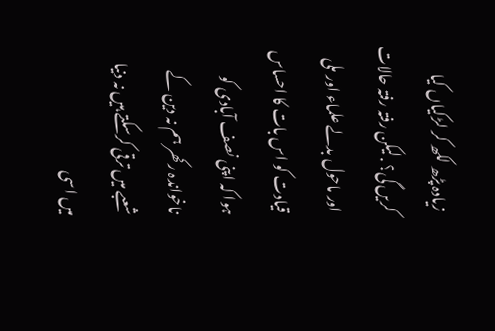زیادہ پڑھ لکھ کر لڑکیاں کیا کریں گی؟ .لیکن رفتہ رفتہ حالات اور ماحول بدلے علماء اور ملی قیادت کو اس بات کا احساس ہوا کہ اپنی نصف آبادی کو ناخواندہ رکھر ہم نہ دین کے شعبے میں ترقی کرسکتے ہیں نہ دنیا میں اسی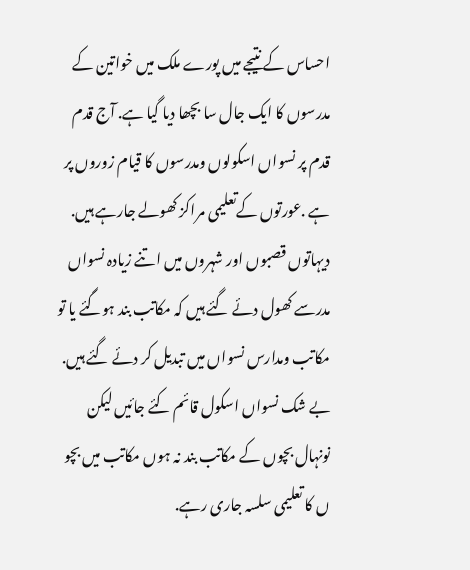احساس کے نتیجے میں پورے ملک میں خواتین کے مدرسوں کا ایک جال سا بچھا دیا گیا ہے. آج قدم قدم پر نسواں اسکولوں ومدرسوں کا قیام زوروں پر ہے .عورتوں کےتعلیمی مراکز کھولے جارہے ہیں. دیہاتوں قصبوں اور شہروں میں اتنے زیادہ نسواں مدرسے کھول دئے گئے ہیں کہ مکاتب بند ہوگئے یا تو مکاتب ومدارس نسواں میں تبدیل کر دئے گئے ہیں. بے شک نسواں اسکول قائم کئے جائیں لیکن نونہال بچوں کے مکاتب بند نہ ہوں مکاتب میں بچو ں کا تعلیمی سلسہ جاری رہے.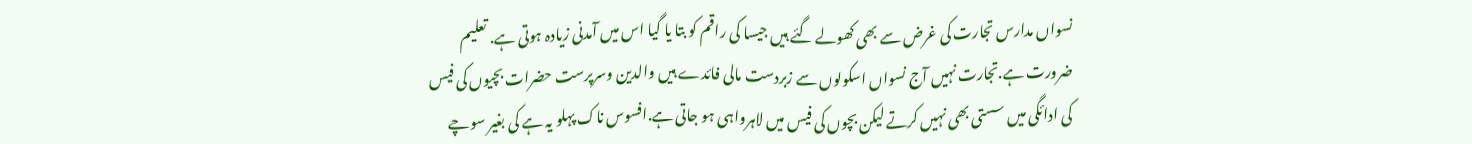نسواں مدارس تجارت کی غرض سے بھی کھولے گئے ہیں جیسا کی راقم کو بتا یا گیا اس میں آمدنی زیادہ ہوتی ہے. تعلیم ضرورت ہے.تجارت نہیں آج نسواں اسکولوں سے زبردست مالی فائدے ہیں والدین وسرپرست حضرات بچیوں کی فیس کی ادائگی میں سستی بھی نہیں کرتے لیکن بچوں کی فیس میں لاہرواہی ہو جاتی ہے.افسوس ناک پہلو یہ ہے کی بغیر سوچے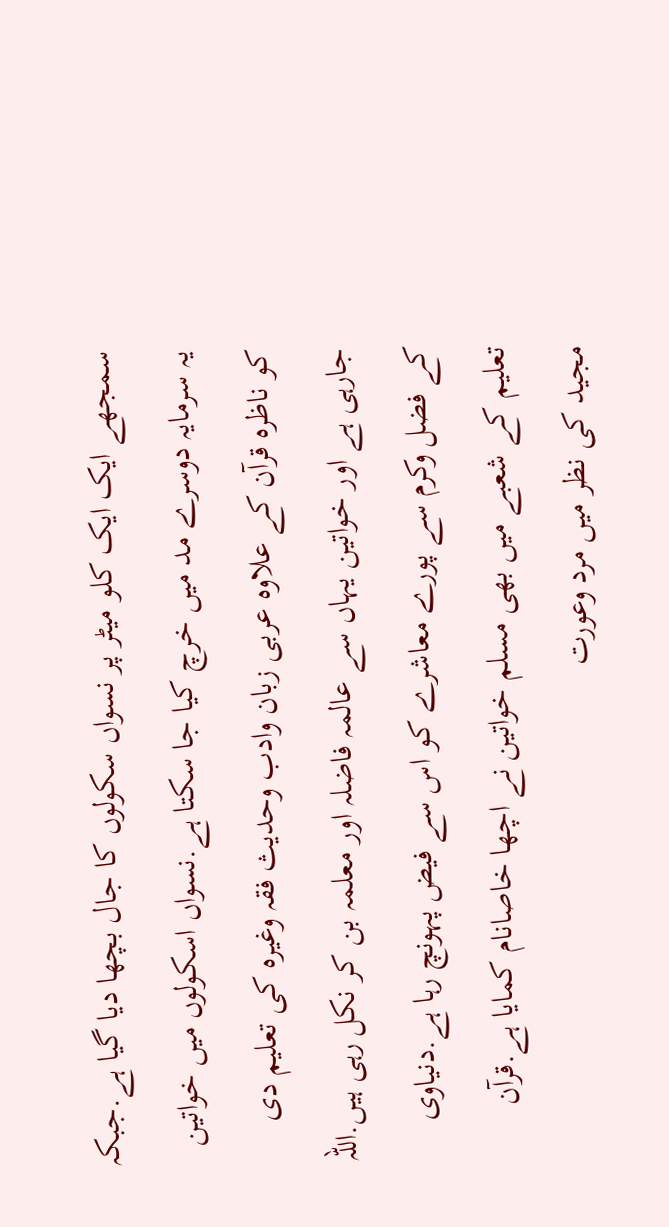سمجھے ایک ایک کلو میٹر پر نسواں سکولوں کا جال بچھا دیا گیا ہے.جبکہ یہ سرمایہ دوسرے مد میں خرچ کیا جا سکتا ہے.نسواں اسکولوں میں خواتین کو ناظرہ قرآن کے علاوہ عربی زبان وادب وحدیث فقہ وغیرہ کی تعلیم دی جارہی ہے اور خواتین یہاں سے عالمہ فاضلہ اور معلمہ بن کر نکل رہی ہیں.اللہ کے فضل وکرم سے پورے معاشرے کو اس سے فیض پہونچ رہا ہے.دنیاوی تعلیم کے شعبے میں بھی مسلم خواتین نے اچھا خاصانام کمایا ہے.قرآن مجید کی نظر میں مرد وعورت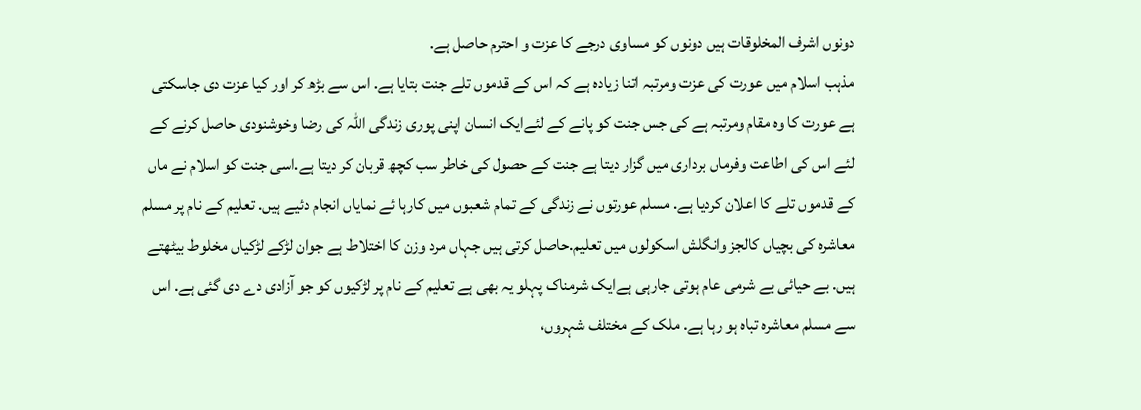دونوں اشرف المخلوقات ہیں دونوں کو مساوی درجے کا عزت و احترم حاصل ہے.
مذہب اسلام میں عورت کی عزت ومرتبہ اتنا زیادہ ہے کہ اس کے قدموں تلے جنت بتایا ہے. اس سے بڑھ کر اور کیا عزت دی جاسکتی ہے عورت کا وہ مقام ومرتبہ ہے کی جس جنت کو پانے کے لئےایک انسان اپنی پوری زندگی اللہ کی رضا وخوشنودی حاصل کرنے کے لئے اس کی اطاعت وفرماں برداری میں گزار دیتا ہے جنت کے حصول کی خاطر سب کچھ قربان کر دیتا ہے.اسی جنت کو اسلام نے ماں کے قدموں تلے کا اعلان کردیا ہے. مسلم عورتوں نے زندگی کے تمام شعبوں میں کارہا ئے نمایاں انجام دئیے ہیں. تعلیم کے نام پر مسلم معاشرہ کی بچیاں کالجز وانگلش اسکولوں میں تعلیم.حاصل کرتی ہیں جہاں مرد وزن کا اختلاط ہے جوان لڑکے لڑکیاں مخلوط بیٹھتے ہیں. بے حیائی بے شرمی عام ہوتی جارہی ہےایک شرمناک پہلو یہ بھی ہے تعلیم کے نام پر لڑکیوں کو جو آزادی دے دی گئی ہے. اس سے مسلم معاشرہ تباہ ہو رہا ہے. ملک کے مختلف شہروں،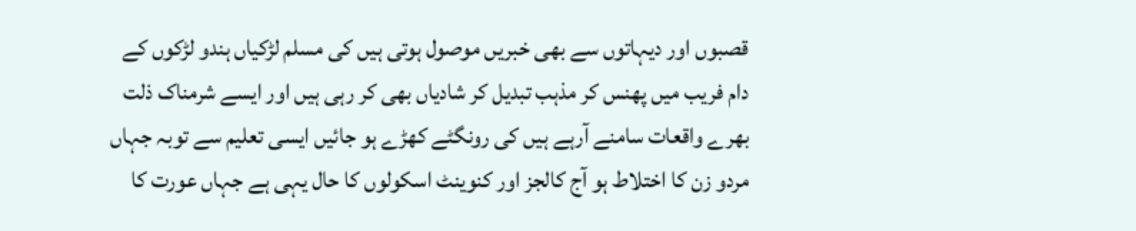قصبوں اور دیہاتوں سے بھی خبریں موصول ہوتی ہیں کی مسلم لڑکیاں ہندو لڑکوں کے دام فریب میں پھنس کر مذہب تبدیل کر شادیاں بھی کر رہی ہیں اور ایسے شرمناک ذلت بھرے واقعات سامنے آرہے ہیں کی رونگٹے کھڑے ہو جائیں ایسی تعلیم سے توبہ جہاں مردو زن کا اختلاط ہو آج کالجز اور کنوینٹ اسکولوں کا حال یہی ہے جہاں عورت کا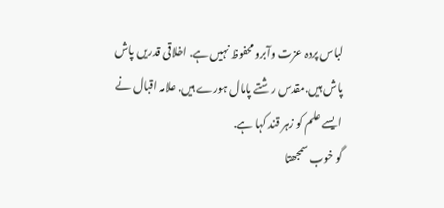لباس پردہ عزت وآبرو محفوظ نہیں ہے. اخلاقی قدریں پاش پاش ہیں.مقدس رشتے پامال ہورے ہیں. علامہ اقبال نے ایسے علم کو زہر قند کہا ہے.
گو خوب سمجھتا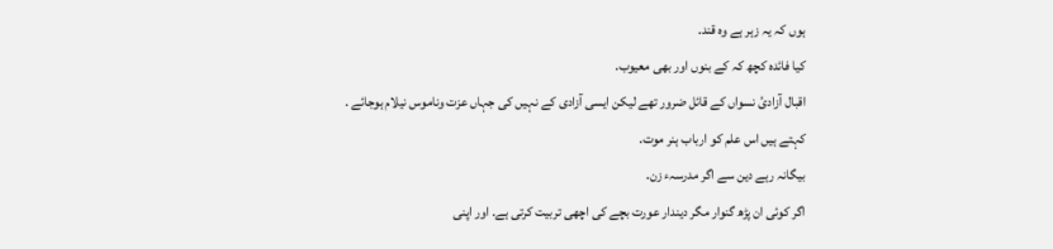ہوں کہ یہ زہر ہے وہ قند.
کیا فائدہ کچھ کہ کے بنوں اور بھی معیوب.
اقبال آزادئ نسواں کے قائل ضرور تھے لیکن ایسی آزادی کے نہیں کی جہاں عزت وناموس نیلام ہوجائے .
کہتے ہیں اس علم کو ارباب ہنر موت.
بیگانہ رہے دین سے اگر مدرسہء زن.
اگر کوئی ان پڑھ گنوار مگر دیندار عورت بچے کی اچھی تربیت کرتی ہے. اور اپنی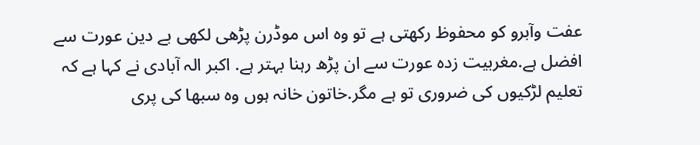عفت وآبرو کو محفوظ رکھتی ہے تو وہ اس موڈرن پڑھی لکھی بے دین عورت سے افضل ہے.مغربیت زدہ عورت سے ان پڑھ رہنا بہتر ہے. اکبر الہ آبادی نے کہا ہے کہ تعلیم لڑکیوں کی ضروری تو ہے مگر.خاتون خانہ ہوں وہ سبھا کی پری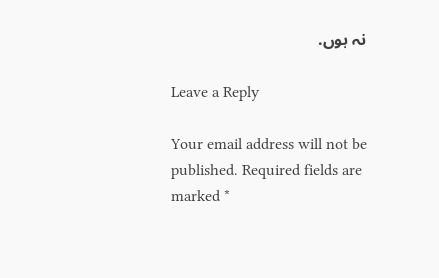نہ ہوں.

Leave a Reply

Your email address will not be published. Required fields are marked *